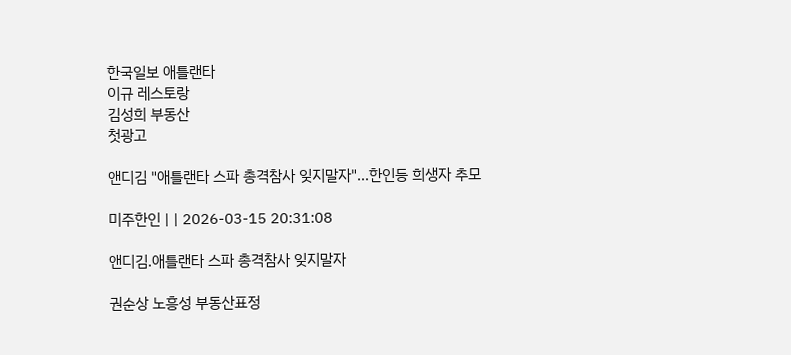한국일보 애틀랜타
이규 레스토랑
김성희 부동산
첫광고

앤디김 "애틀랜타 스파 총격참사 잊지말자"…한인등 희생자 추모

미주한인 | | 2026-03-15 20:31:08

앤디김.애틀랜타 스파 총격참사 잊지말자

권순상 노흥성 부동산표정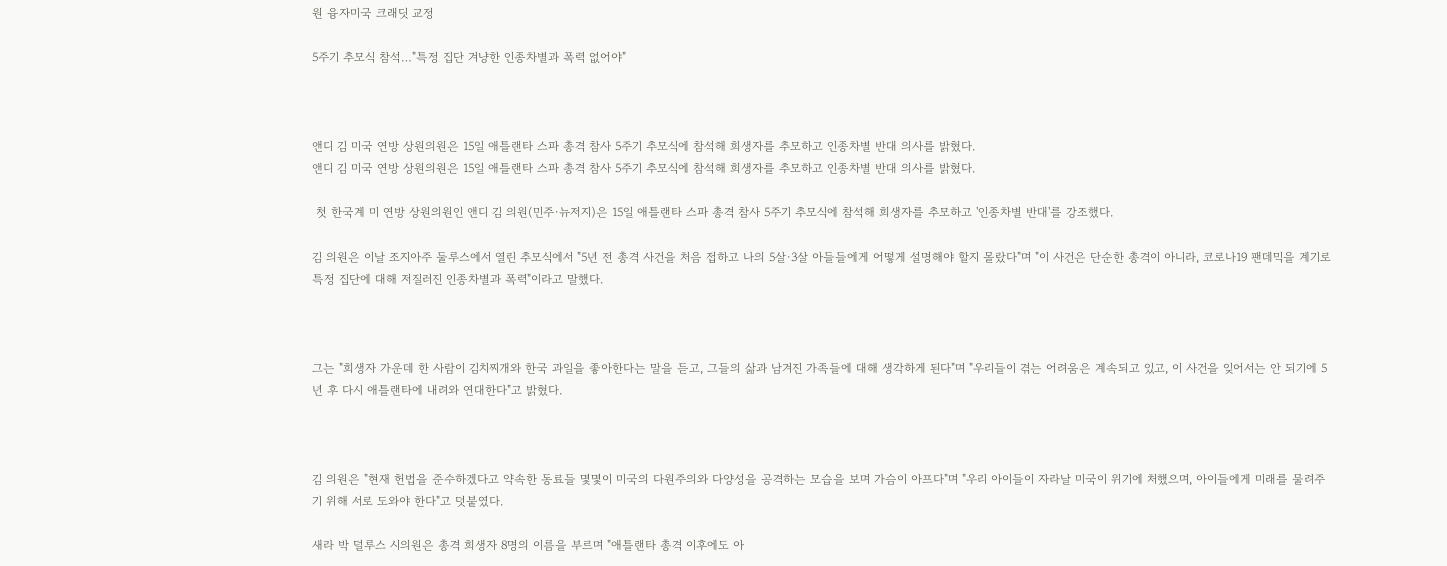원 융자미국 크래딧 교정

5주기 추모식 참석…"특정 집단 겨냥한 인종차별과 폭력 없어야"



앤디 김 미국 연방 상원의원은 15일 애틀랜타 스파 총격 참사 5주기 추모식에 참석해 희생자를 추모하고 인종차별 반대 의사를 밝혔다.
앤디 김 미국 연방 상원의원은 15일 애틀랜타 스파 총격 참사 5주기 추모식에 참석해 희생자를 추모하고 인종차별 반대 의사를 밝혔다.

 첫 한국계 미 연방 상원의원인 앤디 김 의원(민주·뉴저지)은 15일 애틀랜타 스파 총격 참사 5주기 추모식에 참석해 희생자를 추모하고 '인종차별 반대'를 강조했다.

김 의원은 이날 조지아주 둘루스에서 열린 추모식에서 "5년 전 총격 사건을 처음 접하고 나의 5살·3살 아들들에게 어떻게 설명해야 할지 몰랐다"며 "이 사건은 단순한 총격이 아니라, 코로나19 팬데믹을 계기로 특정 집단에 대해 저질러진 인종차별과 폭력"이라고 말했다.



그는 "희생자 가운데 한 사람이 김치찌개와 한국 과일을 좋아한다는 말을 듣고, 그들의 삶과 남겨진 가족들에 대해 생각하게 된다"며 "우리들이 겪는 어려움은 계속되고 있고, 이 사건을 잊어서는 안 되기에 5년 후 다시 애틀랜타에 내려와 연대한다"고 밝혔다.



김 의원은 "현재 헌법을 준수하겠다고 약속한 동료들 몇몇이 미국의 다원주의와 다양성을 공격하는 모습을 보며 가슴이 아프다"며 "우리 아이들이 자라날 미국이 위기에 처했으며, 아이들에게 미래를 물려주기 위해 서로 도와야 한다"고 덧붙였다.

새라 박 덜루스 시의원은 총격 희생자 8명의 이름을 부르며 "애틀랜타 총격 이후에도 아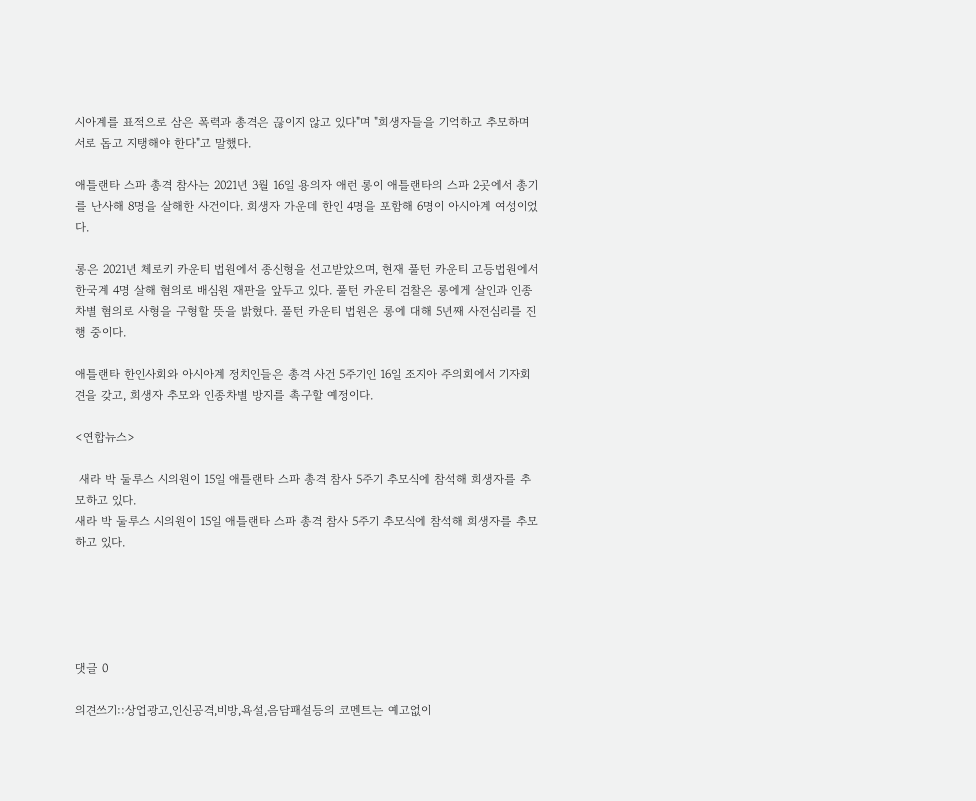시아계를 표적으로 삼은 폭력과 총격은 끊이지 않고 있다"며 "희생자들을 기억하고 추모하며 서로 돕고 지탱해야 한다"고 말했다.

애틀랜타 스파 총격 참사는 2021년 3월 16일 용의자 애런 롱이 애틀랜타의 스파 2곳에서 총기를 난사해 8명을 살해한 사건이다. 희생자 가운데 한인 4명을 포함해 6명이 아시아계 여성이었다.

롱은 2021년 체로키 카운티 법원에서 종신형을 선고받았으며, 현재 풀턴 카운티 고등법원에서 한국계 4명 살해 혐의로 배심원 재판을 앞두고 있다. 풀턴 카운티 검찰은 롱에게 살인과 인종차별 혐의로 사형을 구형할 뜻을 밝혔다. 풀턴 카운티 법원은 롱에 대해 5년째 사전심리를 진행 중이다.

애틀랜타 한인사회와 아시아계 정치인들은 총격 사건 5주기인 16일 조지아 주의회에서 기자회견을 갖고, 희생자 추모와 인종차별 방지를 촉구할 예정이다.

<연합뉴스>

 새라 박 둘루스 시의원이 15일 애틀랜타 스파 총격 참사 5주기 추모식에 참석해 희생자를 추모하고 있다.
새라 박 둘루스 시의원이 15일 애틀랜타 스파 총격 참사 5주기 추모식에 참석해 희생자를 추모하고 있다.





댓글 0

의견쓰기::상업광고,인신공격,비방,욕설,음담패설등의 코멘트는 예고없이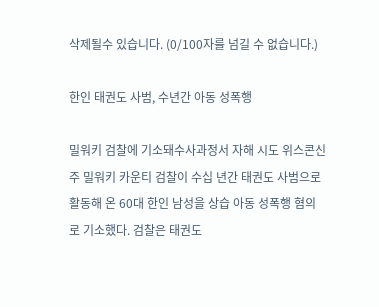삭제될수 있습니다. (0/100자를 넘길 수 없습니다.)

한인 태권도 사범, 수년간 아동 성폭행

밀워키 검찰에 기소돼수사과정서 자해 시도 위스콘신주 밀워키 카운티 검찰이 수십 년간 태권도 사범으로 활동해 온 60대 한인 남성을 상습 아동 성폭행 혐의로 기소했다. 검찰은 태권도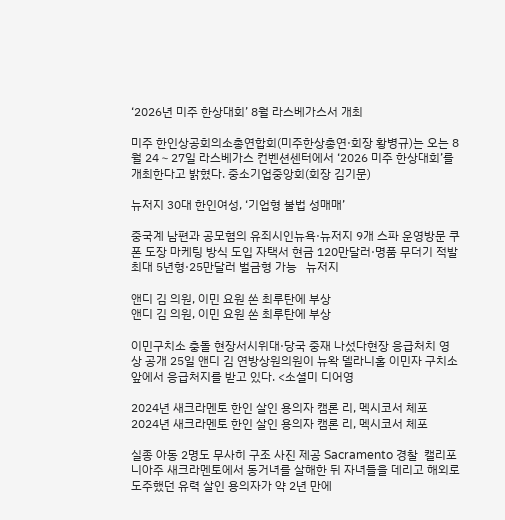‘2026년 미주 한상대회’ 8월 라스베가스서 개최

미주 한인상공회의소총연합회(미주한상총연·회장 황병규)는 오는 8월 24∼27일 라스베가스 컨벤션센터에서 ‘2026 미주 한상대회’를 개최한다고 밝혔다. 중소기업중앙회(회장 김기문)

뉴저지 30대 한인여성, ‘기업형 불법 성매매’

중국계 남편과 공모혐의 유죄시인뉴욕·뉴저지 9개 스파 운영방문 쿠폰 도장 마케팅 방식 도입 자택서 현금 120만달러·명품 무더기 적발최대 5년형·25만달러 벌금형 가능   뉴저지

앤디 김 의원, 이민 요원 쏜 최루탄에 부상
앤디 김 의원, 이민 요원 쏜 최루탄에 부상

이민구치소 충돌 현장서시위대·당국 중재 나섰다현장 응급처치 영상 공개 25일 앤디 김 연방상원의원이 뉴왁 델라니홀 이민자 구치소 앞에서 응급처지를 받고 있다. <소셜미 디어영

2024년 새크라멘토 한인 살인 용의자 캠론 리, 멕시코서 체포
2024년 새크라멘토 한인 살인 용의자 캠론 리, 멕시코서 체포

실종 아동 2명도 무사히 구조 사진 제공 Sacramento 경찰  캘리포니아주 새크라멘토에서 동거녀를 살해한 뒤 자녀들을 데리고 해외로 도주했던 유력 살인 용의자가 약 2년 만에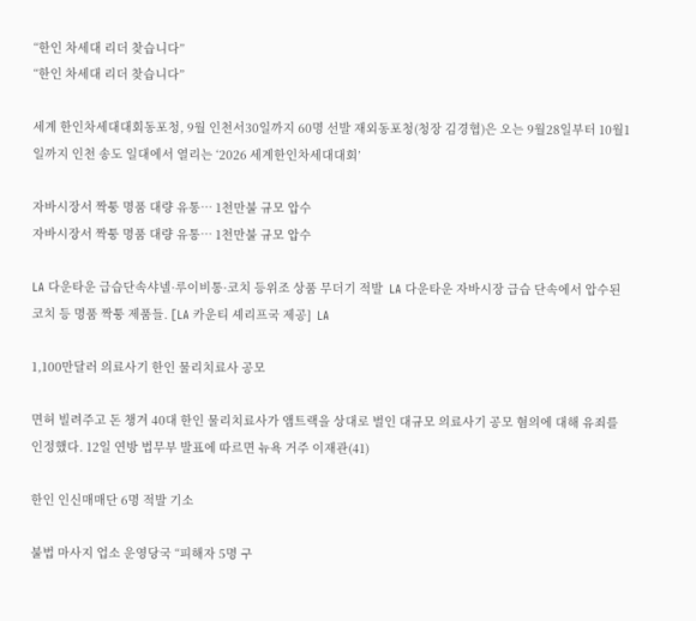“한인 차세대 리더 찾습니다”
“한인 차세대 리더 찾습니다”

세계 한인차세대대회동포청, 9월 인천서30일까지 60명 선발 재외동포청(청장 김경협)은 오는 9월28일부터 10월1일까지 인천 송도 일대에서 열리는 ‘2026 세계한인차세대대회’

자바시장서 짝퉁 명품 대량 유통… 1천만불 규모 압수
자바시장서 짝퉁 명품 대량 유통… 1천만불 규모 압수

LA 다운타운 급습단속샤넬·루이비통·코치 등위조 상품 무더기 적발  LA 다운타운 자바시장 급습 단속에서 압수된 코치 등 명품 짝퉁 제품들. [LA 카운티 셰리프국 제공]  LA

1,100만달러 의료사기 한인 물리치료사 공모

면허 빌려주고 돈 챙겨 40대 한인 물리치료사가 앰트랙을 상대로 벌인 대규모 의료사기 공모 혐의에 대해 유죄를 인정했다. 12일 연방 법무부 발표에 따르면 뉴욕 거주 이재관(41)

한인 인신매매단 6명 적발 기소

불법 마사지 업소 운영당국 “피해자 5명 구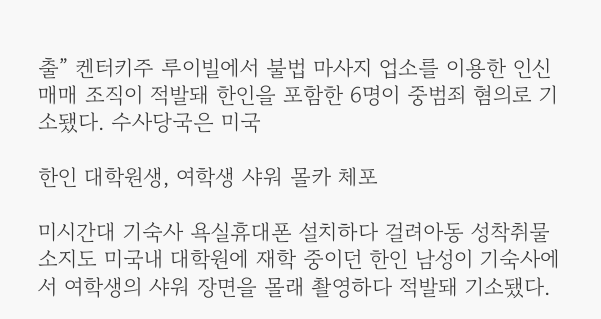출” 켄터키주 루이빌에서 불법 마사지 업소를 이용한 인신매매 조직이 적발돼 한인을 포함한 6명이 중범죄 혐의로 기소됐다. 수사당국은 미국

한인 대학원생, 여학생 샤워 몰카 체포

미시간대 기숙사 욕실휴대폰 설치하다 걸려아동 성착취물 소지도 미국내 대학원에 재학 중이던 한인 남성이 기숙사에서 여학생의 샤워 장면을 몰래 촬영하다 적발돼 기소됐다.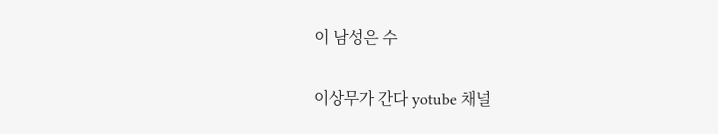이 남성은 수

이상무가 간다 yotube 채널